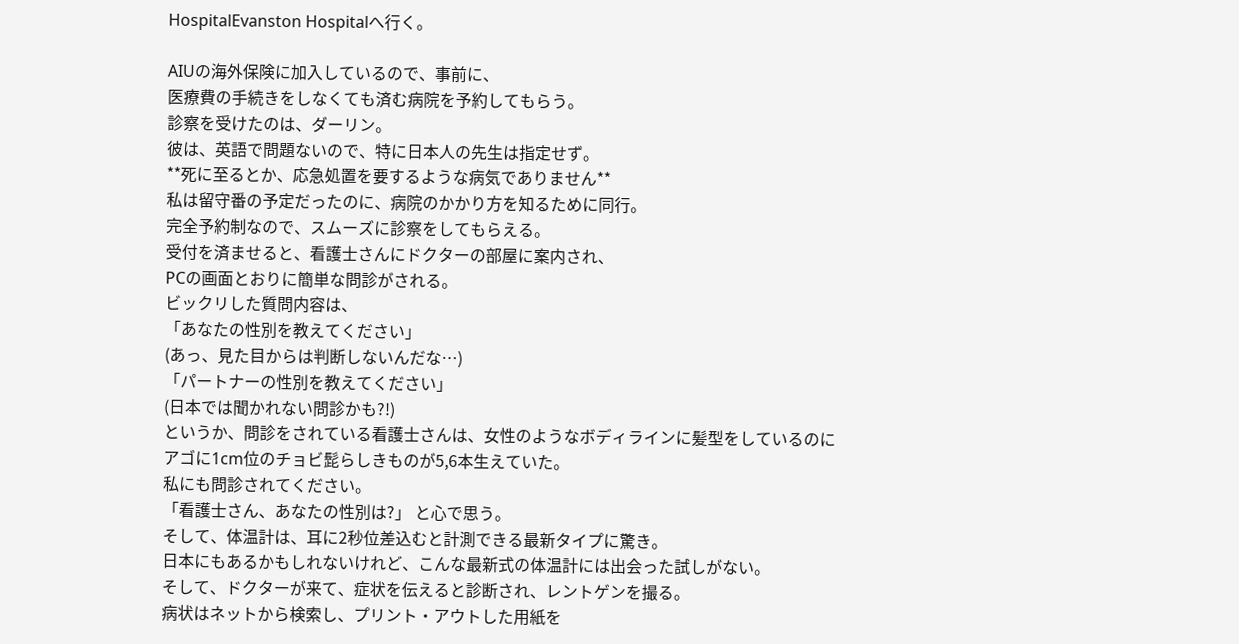HospitalEvanston Hospitalへ行く。

AIUの海外保険に加入しているので、事前に、
医療費の手続きをしなくても済む病院を予約してもらう。
診察を受けたのは、ダーリン。
彼は、英語で問題ないので、特に日本人の先生は指定せず。
**死に至るとか、応急処置を要するような病気でありません**
私は留守番の予定だったのに、病院のかかり方を知るために同行。
完全予約制なので、スムーズに診察をしてもらえる。
受付を済ませると、看護士さんにドクターの部屋に案内され、
PCの画面とおりに簡単な問診がされる。
ビックリした質問内容は、
「あなたの性別を教えてください」
(あっ、見た目からは判断しないんだな…)
「パートナーの性別を教えてください」
(日本では聞かれない問診かも?!)
というか、問診をされている看護士さんは、女性のようなボディラインに髪型をしているのに
アゴに1cm位のチョビ髭らしきものが5,6本生えていた。
私にも問診されてください。
「看護士さん、あなたの性別は?」 と心で思う。
そして、体温計は、耳に2秒位差込むと計測できる最新タイプに驚き。
日本にもあるかもしれないけれど、こんな最新式の体温計には出会った試しがない。
そして、ドクターが来て、症状を伝えると診断され、レントゲンを撮る。
病状はネットから検索し、プリント・アウトした用紙を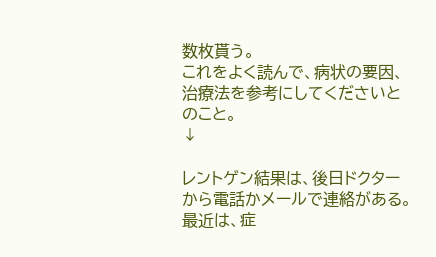数枚貰う。
これをよく読んで、病状の要因、治療法を参考にしてくださいとのこと。
↓

レントゲン結果は、後日ドクターから電話かメールで連絡がある。
最近は、症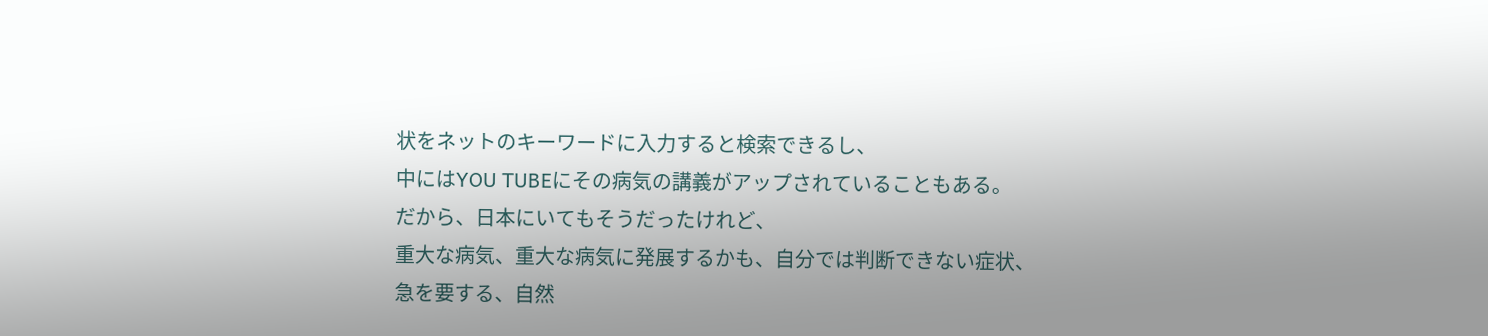状をネットのキーワードに入力すると検索できるし、
中にはYOU TUBEにその病気の講義がアップされていることもある。
だから、日本にいてもそうだったけれど、
重大な病気、重大な病気に発展するかも、自分では判断できない症状、
急を要する、自然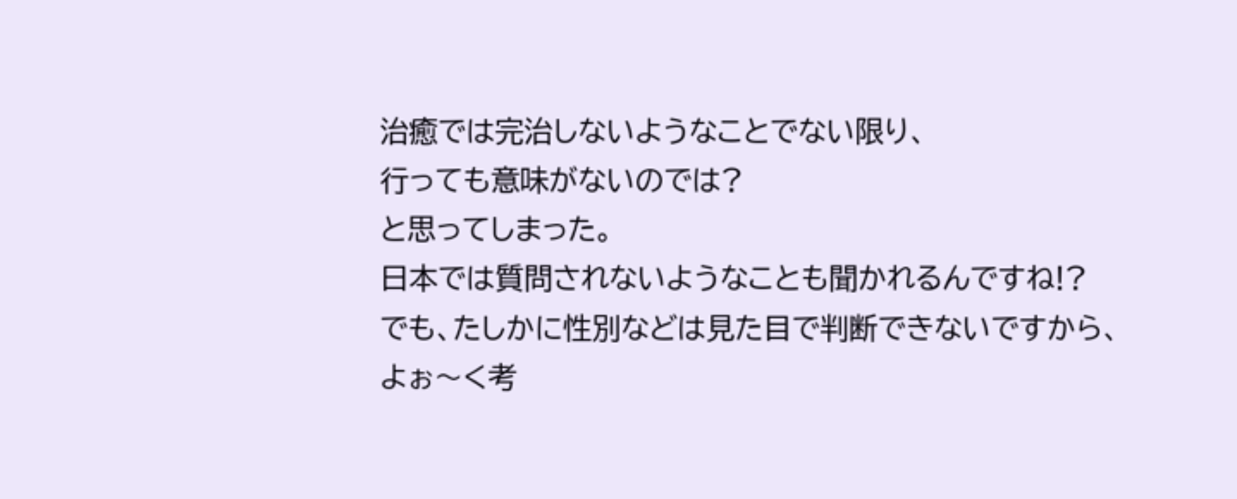治癒では完治しないようなことでない限り、
行っても意味がないのでは?
と思ってしまった。
日本では質問されないようなことも聞かれるんですね!?
でも、たしかに性別などは見た目で判断できないですから、
よぉ〜く考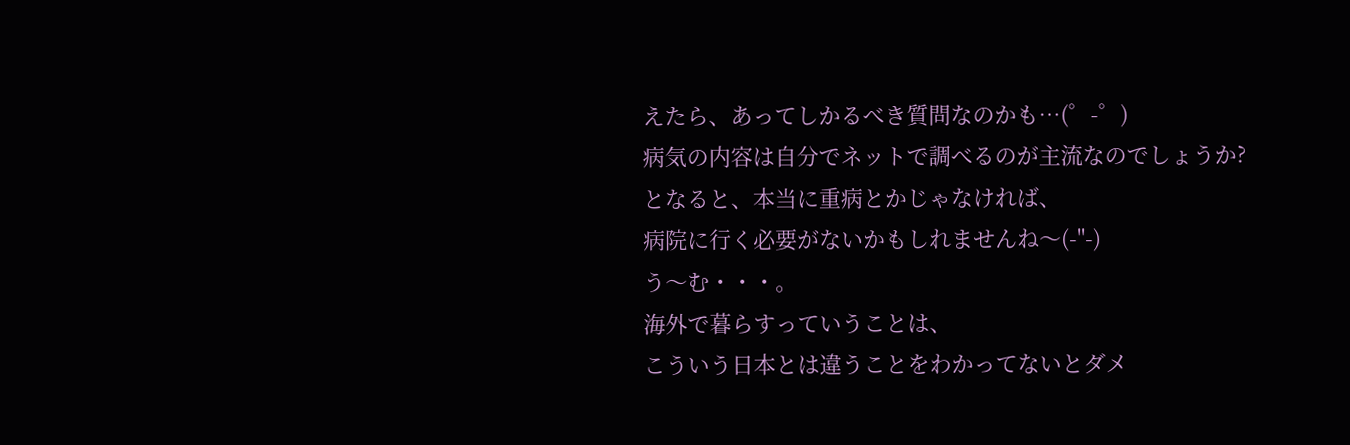えたら、あってしかるべき質問なのかも…(゜-゜)
病気の内容は自分でネットで調べるのが主流なのでしょうか?
となると、本当に重病とかじゃなければ、
病院に行く必要がないかもしれませんね〜(-"-)
う〜む・・・。
海外で暮らすっていうことは、
こういう日本とは違うことをわかってないとダメ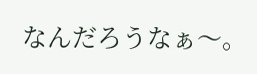なんだろうなぁ〜。